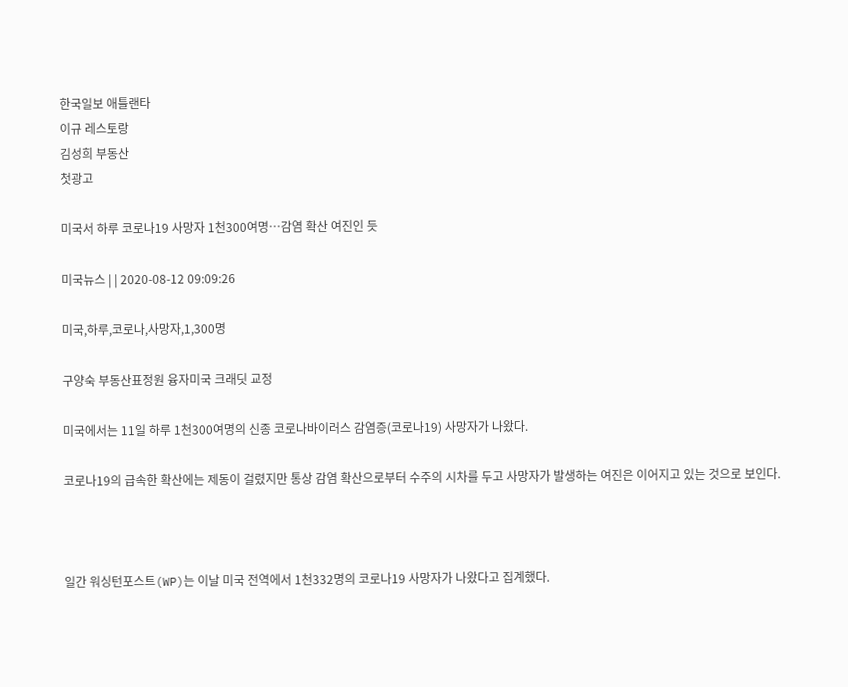한국일보 애틀랜타
이규 레스토랑
김성희 부동산
첫광고

미국서 하루 코로나19 사망자 1천300여명…감염 확산 여진인 듯

미국뉴스 | | 2020-08-12 09:09:26

미국,하루,코로나,사망자,1,300명

구양숙 부동산표정원 융자미국 크래딧 교정

미국에서는 11일 하루 1천300여명의 신종 코로나바이러스 감염증(코로나19) 사망자가 나왔다.

코로나19의 급속한 확산에는 제동이 걸렸지만 통상 감염 확산으로부터 수주의 시차를 두고 사망자가 발생하는 여진은 이어지고 있는 것으로 보인다.



일간 워싱턴포스트(WP)는 이날 미국 전역에서 1천332명의 코로나19 사망자가 나왔다고 집계했다.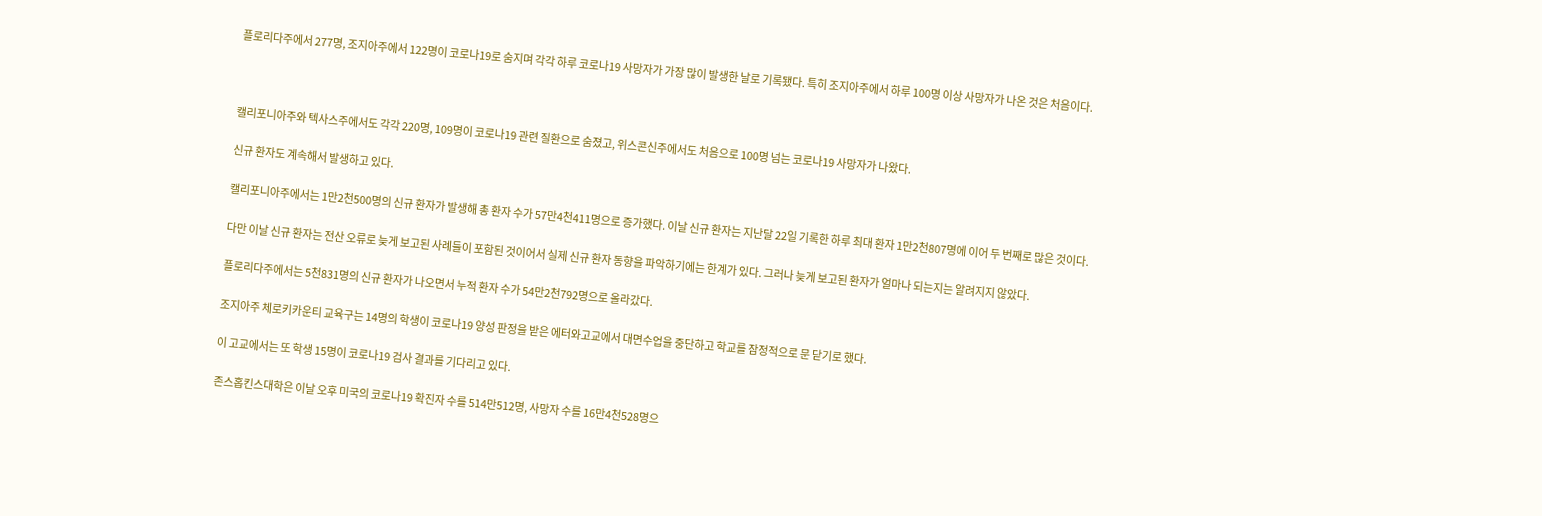플로리다주에서 277명, 조지아주에서 122명이 코로나19로 숨지며 각각 하루 코로나19 사망자가 가장 많이 발생한 날로 기록됐다. 특히 조지아주에서 하루 100명 이상 사망자가 나온 것은 처음이다.



캘리포니아주와 텍사스주에서도 각각 220명, 109명이 코로나19 관련 질환으로 숨졌고, 위스콘신주에서도 처음으로 100명 넘는 코로나19 사망자가 나왔다.

신규 환자도 계속해서 발생하고 있다.

캘리포니아주에서는 1만2천500명의 신규 환자가 발생해 총 환자 수가 57만4천411명으로 증가했다. 이날 신규 환자는 지난달 22일 기록한 하루 최대 환자 1만2천807명에 이어 두 번째로 많은 것이다.

다만 이날 신규 환자는 전산 오류로 늦게 보고된 사례들이 포함된 것이어서 실제 신규 환자 동향을 파악하기에는 한계가 있다. 그러나 늦게 보고된 환자가 얼마나 되는지는 알려지지 않았다.

플로리다주에서는 5천831명의 신규 환자가 나오면서 누적 환자 수가 54만2천792명으로 올라갔다.

조지아주 체로키카운티 교육구는 14명의 학생이 코로나19 양성 판정을 받은 에터와고교에서 대면수업을 중단하고 학교를 잠정적으로 문 닫기로 했다.

이 고교에서는 또 학생 15명이 코로나19 검사 결과를 기다리고 있다.

존스홉킨스대학은 이날 오후 미국의 코로나19 확진자 수를 514만512명, 사망자 수를 16만4천528명으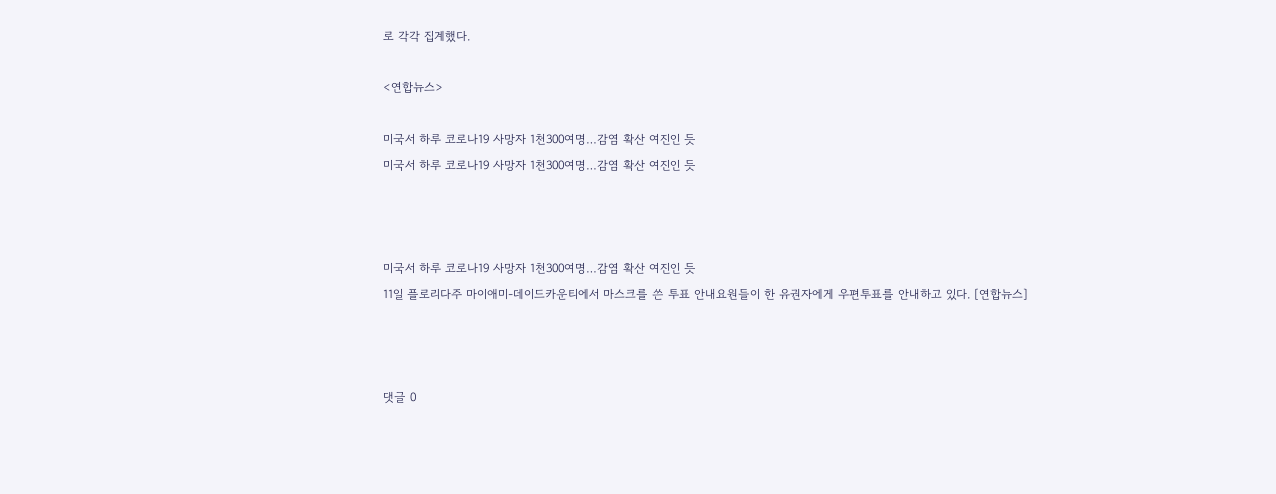로 각각 집계했다.

<연합뉴스>

미국서 하루 코로나19 사망자 1천300여명…감염 확산 여진인 듯
미국서 하루 코로나19 사망자 1천300여명…감염 확산 여진인 듯



미국서 하루 코로나19 사망자 1천300여명…감염 확산 여진인 듯
11일 플로리다주 마이애미-데이드카운티에서 마스크를 쓴 투표 안내요원들이 한 유권자에게 우편투표를 안내하고 있다. [연합뉴스]



댓글 0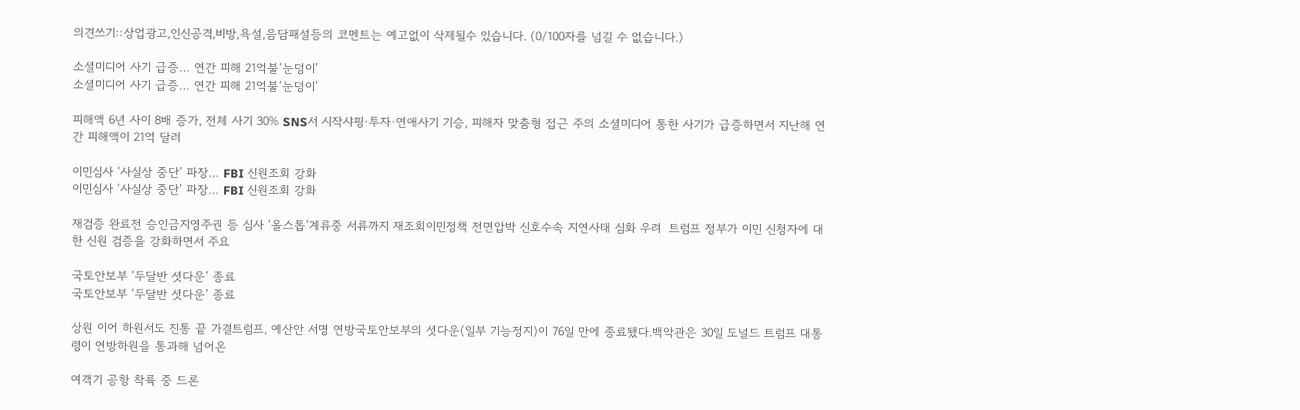의견쓰기::상업광고,인신공격,비방,욕설,음담패설등의 코멘트는 예고없이 삭제될수 있습니다. (0/100자를 넘길 수 없습니다.)

소셜미디어 사기 급증… 연간 피해 21억불‘눈덩이’
소셜미디어 사기 급증… 연간 피해 21억불‘눈덩이’

피해액 6년 사이 8배 증가, 전체 사기 30% SNS서 시작샤핑·투자·연애사기 기승, 피해자 맞춤형 접근 주의 소셜미디어 통한 사기가 급증하면서 지난해 연간 피해액이 21억 달러

이민심사 ‘사실상 중단’ 파장… FBI 신원조회 강화
이민심사 ‘사실상 중단’ 파장… FBI 신원조회 강화

재검증 완료전 승인금지영주권 등 심사 ‘올스톱’계류중 서류까지 재조회이민정책 전면압박 신호수속 지연사태 심화 우려  트럼프 정부가 이민 신청자에 대한 신원 검증을 강화하면서 주요

국토안보부 ‘두달반 셧다운’ 종료
국토안보부 ‘두달반 셧다운’ 종료

상원 이어 하원서도 진통 끝 가결트럼프, 예산안 서명 연방국토안보부의 셧다운(일부 기능정지)이 76일 만에 종료됐다.백악관은 30일 도널드 트럼프 대통령이 연방하원을 통과해 넘어온

여객기 공항 착륙 중 드론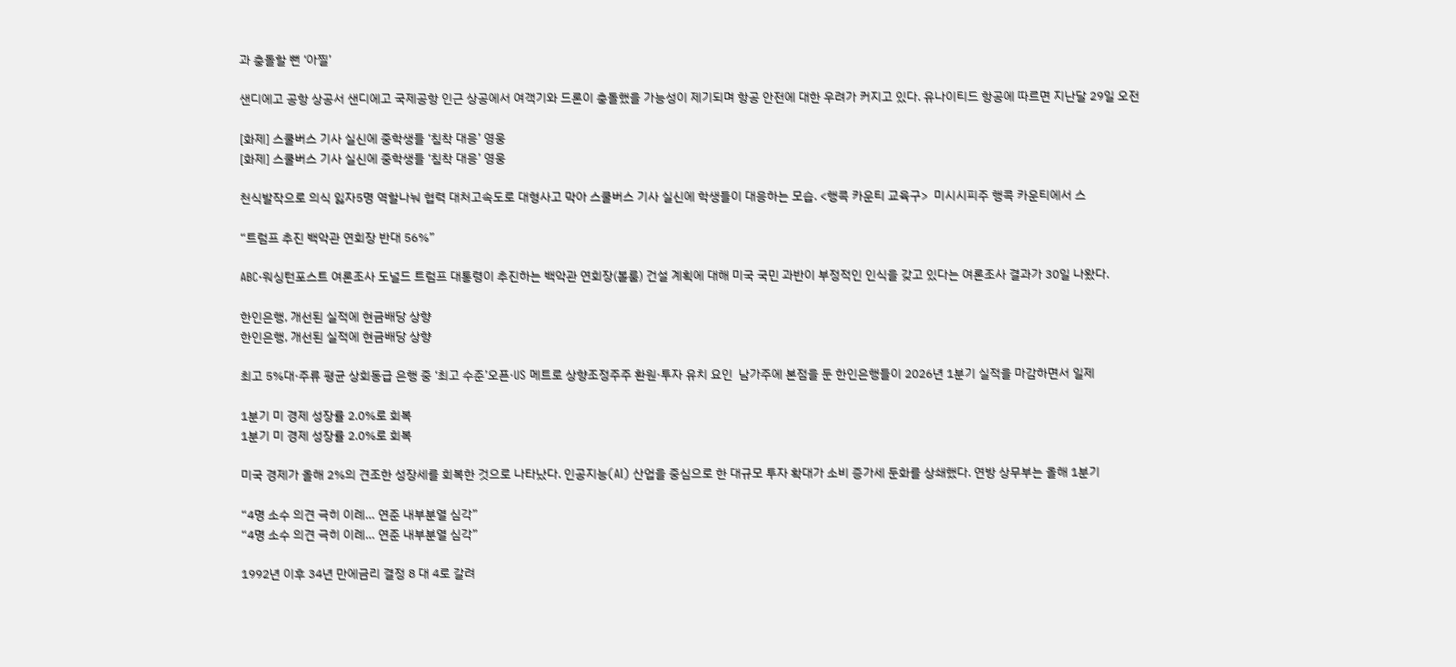과 충돌할 뻔 ‘아찔’

샌디에고 공항 상공서 샌디에고 국제공항 인근 상공에서 여객기와 드론이 충돌했을 가능성이 제기되며 항공 안전에 대한 우려가 커지고 있다. 유나이티드 항공에 따르면 지난달 29일 오전

[화제] 스쿨버스 기사 실신에 중학생들 ‘침착 대응’ 영웅
[화제] 스쿨버스 기사 실신에 중학생들 ‘침착 대응’ 영웅

천식발작으로 의식 잃자5명 역할나눠 협력 대처고속도로 대형사고 막아 스쿨버스 기사 실신에 학생들이 대응하는 모습. <행콕 카운티 교육구>  미시시피주 행콕 카운티에서 스

“트럼프 추진 백악관 연회장 반대 56%”

ABC·워싱턴포스트 여론조사 도널드 트럼프 대통령이 추진하는 백악관 연회장(볼룸) 건설 계획에 대해 미국 국민 과반이 부정적인 인식을 갖고 있다는 여론조사 결과가 30일 나왔다.

한인은행, 개선된 실적에 현금배당 상향
한인은행, 개선된 실적에 현금배당 상향

최고 5%대·주류 평균 상회동급 은행 중 ‘최고 수준’오픈·US 메트로 상향조정주주 환원·투자 유치 요인  남가주에 본점을 둔 한인은행들이 2026년 1분기 실적을 마감하면서 일제

1분기 미 경제 성장률 2.0%로 회복
1분기 미 경제 성장률 2.0%로 회복

미국 경제가 올해 2%의 견조한 성장세를 회복한 것으로 나타났다. 인공지능(AI) 산업을 중심으로 한 대규모 투자 확대가 소비 증가세 둔화를 상쇄했다. 연방 상무부는 올해 1분기

“4명 소수 의견 극히 이례… 연준 내부분열 심각”
“4명 소수 의견 극히 이례… 연준 내부분열 심각”

1992년 이후 34년 만에금리 결정 8 대 4로 갈려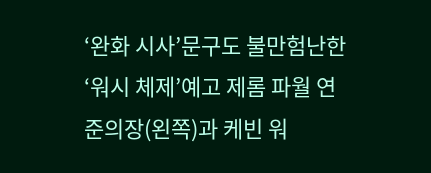‘완화 시사’문구도 불만험난한‘워시 체제’예고 제롬 파월 연준의장(왼쪽)과 케빈 워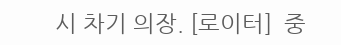시 차기 의장. [로이터]  중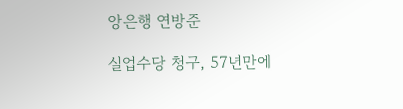앙은행 연방준

실업수당 청구, 57년만에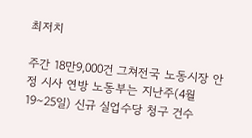최저치

주간 18만9,000건 그쳐전국 노동시장 안정 시사 연방 노동부는 지난주(4월 19∼25일) 신규 실업수당 청구 건수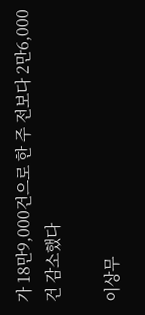가 18만9,000건으로 한 주 전보다 2만6,000건 감소했다

이상무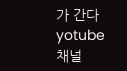가 간다 yotube 채널